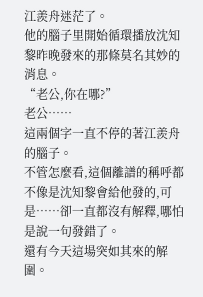江羨舟迷茫了。
他的腦子里開始循環播放沈知黎昨晚發來的那條莫名其妙的消息。
“老公,你在哪?”
老公……
這兩個字一直不停的著江羨舟的腦子。
不管怎麼看,這個離譜的稱呼都不像是沈知黎會給他發的,可是……卻一直都沒有解釋,哪怕是說一句發錯了。
還有今天這場突如其來的解圍。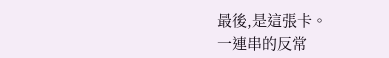最後,是這張卡。
一連串的反常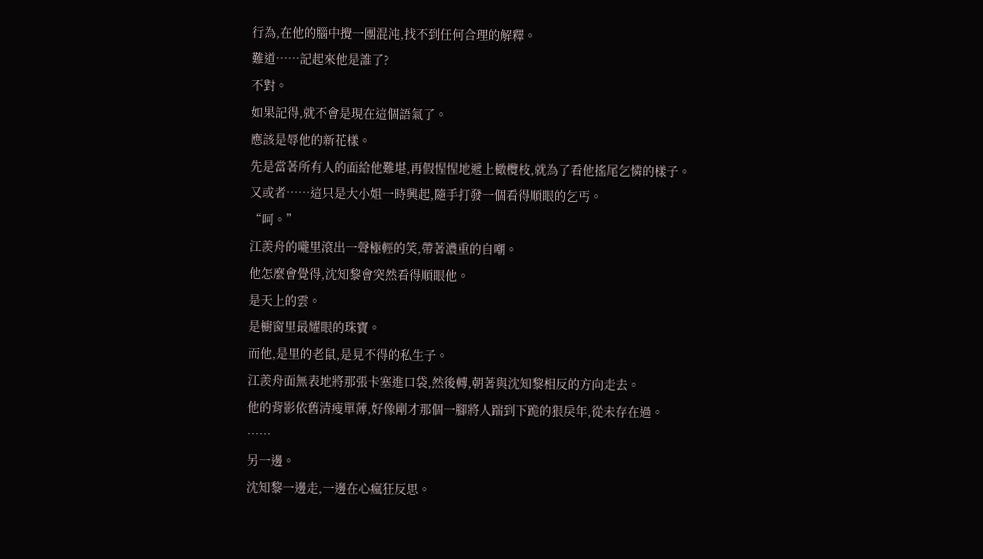行為,在他的腦中攪一團混沌,找不到任何合理的解釋。
難道……記起來他是誰了?
不對。
如果記得,就不會是現在這個語氣了。
應該是辱他的新花樣。
先是當著所有人的面給他難堪,再假惺惺地遞上橄欖枝,就為了看他搖尾乞憐的樣子。
又或者……這只是大小姐一時興起,隨手打發一個看得順眼的乞丐。
“呵。”
江羨舟的嚨里滾出一聲極輕的笑,帶著濃重的自嘲。
他怎麼會覺得,沈知黎會突然看得順眼他。
是天上的雲。
是櫥窗里最耀眼的珠寶。
而他,是里的老鼠,是見不得的私生子。
江羨舟面無表地將那張卡塞進口袋,然後轉,朝著與沈知黎相反的方向走去。
他的背影依舊清瘦單薄,好像剛才那個一腳將人踹到下跪的狠戾年,從未存在過。
……
另一邊。
沈知黎一邊走,一邊在心瘋狂反思。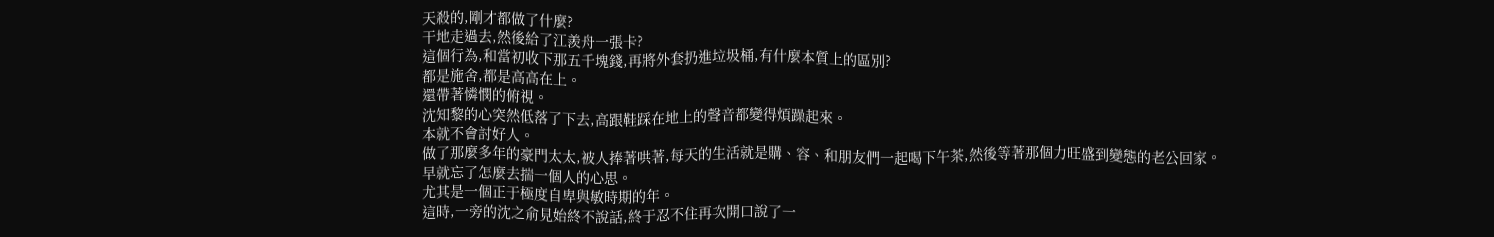天殺的,剛才都做了什麼?
干地走過去,然後給了江羨舟一張卡?
這個行為,和當初收下那五千塊錢,再將外套扔進垃圾桶,有什麼本質上的區別?
都是施舍,都是高高在上。
還帶著憐憫的俯視。
沈知黎的心突然低落了下去,高跟鞋踩在地上的聲音都變得煩躁起來。
本就不會討好人。
做了那麼多年的豪門太太,被人捧著哄著,每天的生活就是購、容、和朋友們一起喝下午茶,然後等著那個力旺盛到變態的老公回家。
早就忘了怎麼去揣一個人的心思。
尤其是一個正于極度自卑與敏時期的年。
這時,一旁的沈之俞見始終不說話,終于忍不住再次開口說了一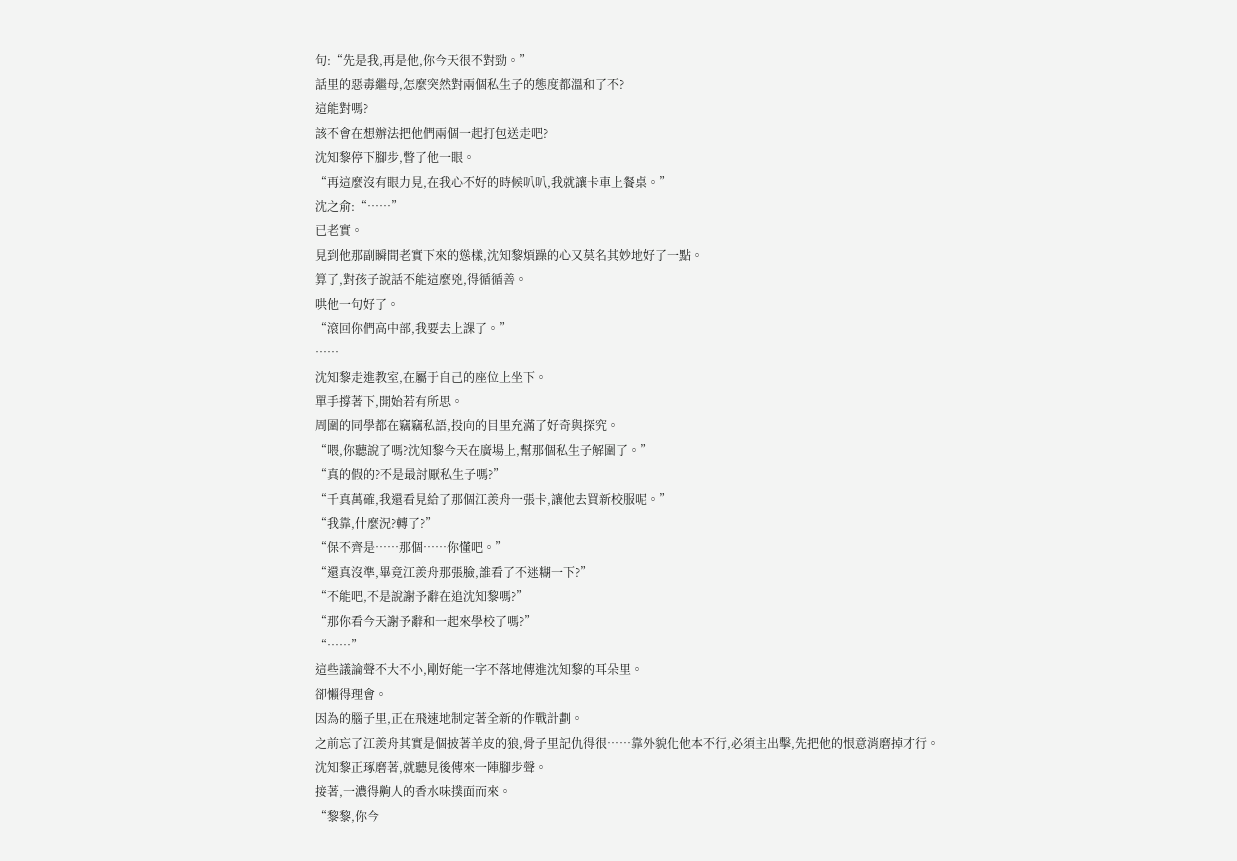句:“先是我,再是他,你今天很不對勁。”
話里的惡毒繼母,怎麼突然對兩個私生子的態度都溫和了不?
這能對嗎?
該不會在想辦法把他們兩個一起打包送走吧?
沈知黎停下腳步,瞥了他一眼。
“再這麼沒有眼力見,在我心不好的時候叭叭,我就讓卡車上餐桌。”
沈之俞:“……”
已老實。
見到他那副瞬間老實下來的慫樣,沈知黎煩躁的心又莫名其妙地好了一點。
算了,對孩子說話不能這麼兇,得循循善。
哄他一句好了。
“滾回你們高中部,我要去上課了。”
……
沈知黎走進教室,在屬于自己的座位上坐下。
單手撐著下,開始若有所思。
周圍的同學都在竊竊私語,投向的目里充滿了好奇與探究。
“喂,你聽說了嗎?沈知黎今天在廣場上,幫那個私生子解圍了。”
“真的假的?不是最討厭私生子嗎?”
“千真萬確,我還看見給了那個江羨舟一張卡,讓他去買新校服呢。”
“我靠,什麼況?轉了?”
“保不齊是……那個……你懂吧。”
“還真沒準,畢竟江羨舟那張臉,誰看了不迷糊一下?”
“不能吧,不是說謝予辭在追沈知黎嗎?”
“那你看今天謝予辭和一起來學校了嗎?”
“……”
這些議論聲不大不小,剛好能一字不落地傳進沈知黎的耳朵里。
卻懶得理會。
因為的腦子里,正在飛速地制定著全新的作戰計劃。
之前忘了江羨舟其實是個披著羊皮的狼,骨子里記仇得很……靠外貌化他本不行,必須主出擊,先把他的恨意消磨掉才行。
沈知黎正琢磨著,就聽見後傳來一陣腳步聲。
接著,一濃得齁人的香水味撲面而來。
“黎黎,你今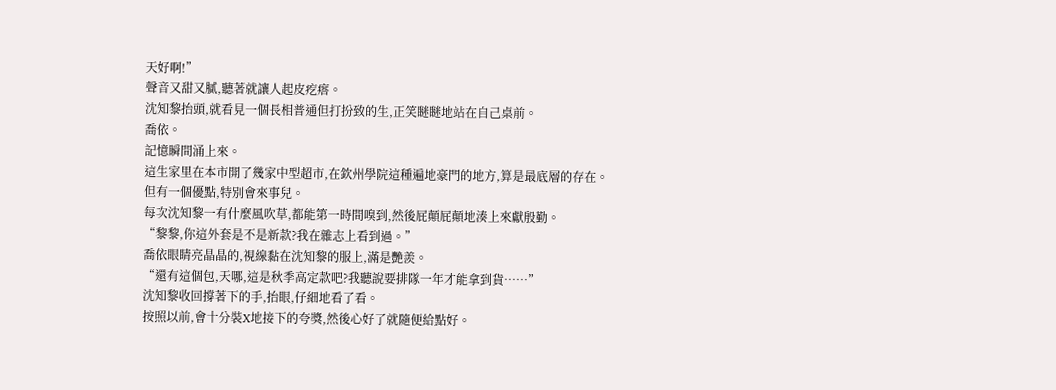天好啊!”
聲音又甜又膩,聽著就讓人起皮疙瘩。
沈知黎抬頭,就看見一個長相普通但打扮致的生,正笑瞇瞇地站在自己桌前。
喬依。
記憶瞬間涌上來。
這生家里在本市開了幾家中型超市,在欽州學院這種遍地豪門的地方,算是最底層的存在。
但有一個優點,特別會來事兒。
每次沈知黎一有什麼風吹草,都能第一時間嗅到,然後屁顛屁顛地湊上來獻殷勤。
“黎黎,你這外套是不是新款?我在雜志上看到過。”
喬依眼睛亮晶晶的,視線黏在沈知黎的服上,滿是艷羨。
“還有這個包,天哪,這是秋季高定款吧?我聽說要排隊一年才能拿到貨……”
沈知黎收回撐著下的手,抬眼,仔細地看了看。
按照以前,會十分裝X地接下的夸獎,然後心好了就隨便給點好。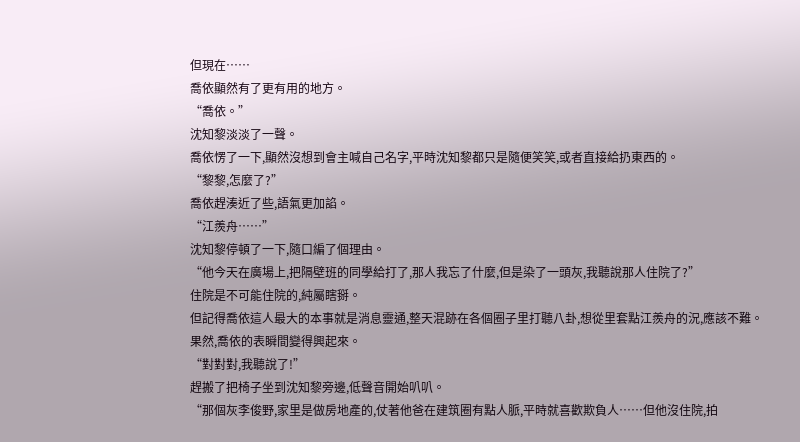但現在……
喬依顯然有了更有用的地方。
“喬依。”
沈知黎淡淡了一聲。
喬依愣了一下,顯然沒想到會主喊自己名字,平時沈知黎都只是隨便笑笑,或者直接給扔東西的。
“黎黎,怎麼了?”
喬依趕湊近了些,語氣更加諂。
“江羨舟……”
沈知黎停頓了一下,隨口編了個理由。
“他今天在廣場上,把隔壁班的同學給打了,那人我忘了什麼,但是染了一頭灰,我聽說那人住院了?”
住院是不可能住院的,純屬瞎掰。
但記得喬依這人最大的本事就是消息靈通,整天混跡在各個圈子里打聽八卦,想從里套點江羨舟的況,應該不難。
果然,喬依的表瞬間變得興起來。
“對對對,我聽說了!”
趕搬了把椅子坐到沈知黎旁邊,低聲音開始叭叭。
“那個灰李俊野,家里是做房地產的,仗著他爸在建筑圈有點人脈,平時就喜歡欺負人……但他沒住院,拍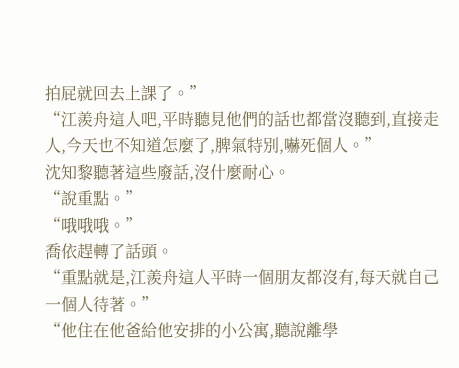拍屁就回去上課了。”
“江羨舟這人吧,平時聽見他們的話也都當沒聽到,直接走人,今天也不知道怎麼了,脾氣特別,嚇死個人。”
沈知黎聽著這些廢話,沒什麼耐心。
“說重點。”
“哦哦哦。”
喬依趕轉了話頭。
“重點就是,江羨舟這人平時一個朋友都沒有,每天就自己一個人待著。”
“他住在他爸給他安排的小公寓,聽說離學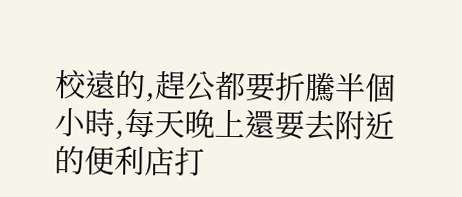校遠的,趕公都要折騰半個小時,每天晚上還要去附近的便利店打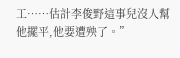工……估計李俊野這事兒沒人幫他擺平,他要遭殃了。”